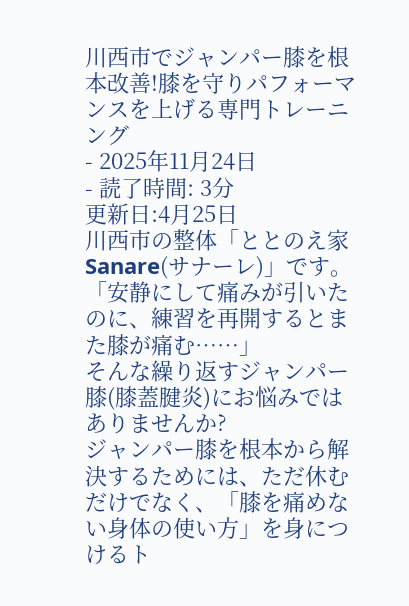川西市でジャンパー膝を根本改善!膝を守りパフォーマンスを上げる専門トレーニング
- 2025年11月24日
- 読了時間: 3分
更新日:4月25日
川西市の整体「ととのえ家 Sanare(サナーレ)」です。
「安静にして痛みが引いたのに、練習を再開するとまた膝が痛む……」
そんな繰り返すジャンパー膝(膝蓋腱炎)にお悩みではありませんか?
ジャンパー膝を根本から解決するためには、ただ休むだけでなく、「膝を痛めない身体の使い方」を身につけるト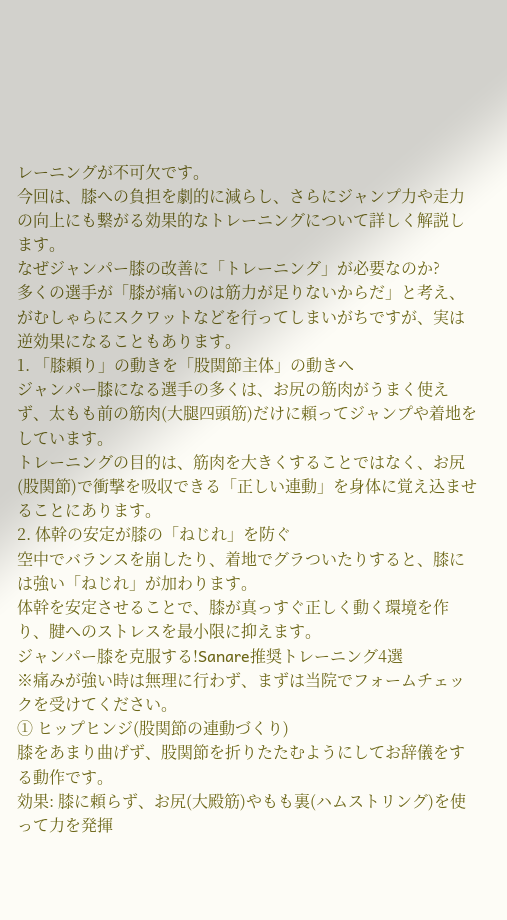レーニングが不可欠です。
今回は、膝への負担を劇的に減らし、さらにジャンプ力や走力の向上にも繋がる効果的なトレーニングについて詳しく解説します。
なぜジャンパー膝の改善に「トレーニング」が必要なのか?
多くの選手が「膝が痛いのは筋力が足りないからだ」と考え、がむしゃらにスクワットなどを行ってしまいがちですが、実は逆効果になることもあります。
1. 「膝頼り」の動きを「股関節主体」の動きへ
ジャンパー膝になる選手の多くは、お尻の筋肉がうまく使えず、太もも前の筋肉(大腿四頭筋)だけに頼ってジャンプや着地をしています。
トレーニングの目的は、筋肉を大きくすることではなく、お尻(股関節)で衝撃を吸収できる「正しい連動」を身体に覚え込ませることにあります。
2. 体幹の安定が膝の「ねじれ」を防ぐ
空中でバランスを崩したり、着地でグラついたりすると、膝には強い「ねじれ」が加わります。
体幹を安定させることで、膝が真っすぐ正しく動く環境を作り、腱へのストレスを最小限に抑えます。
ジャンパー膝を克服する!Sanare推奨トレーニング4選
※痛みが強い時は無理に行わず、まずは当院でフォームチェックを受けてください。
① ヒップヒンジ(股関節の連動づくり)
膝をあまり曲げず、股関節を折りたたむようにしてお辞儀をする動作です。
効果: 膝に頼らず、お尻(大殿筋)やもも裏(ハムストリング)を使って力を発揮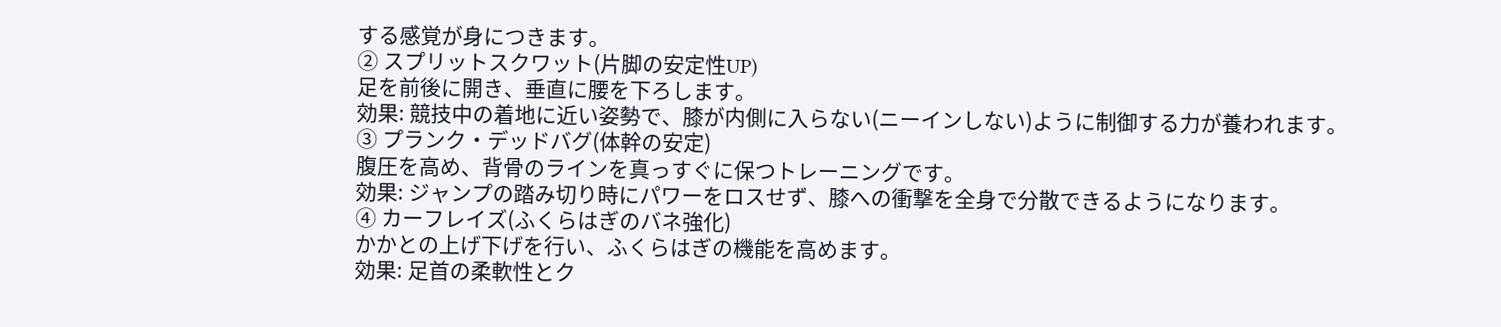する感覚が身につきます。
② スプリットスクワット(片脚の安定性UP)
足を前後に開き、垂直に腰を下ろします。
効果: 競技中の着地に近い姿勢で、膝が内側に入らない(ニーインしない)ように制御する力が養われます。
③ プランク・デッドバグ(体幹の安定)
腹圧を高め、背骨のラインを真っすぐに保つトレーニングです。
効果: ジャンプの踏み切り時にパワーをロスせず、膝への衝撃を全身で分散できるようになります。
④ カーフレイズ(ふくらはぎのバネ強化)
かかとの上げ下げを行い、ふくらはぎの機能を高めます。
効果: 足首の柔軟性とク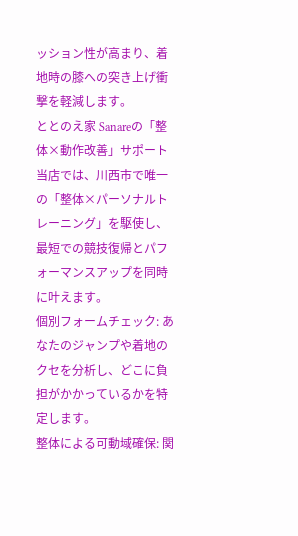ッション性が高まり、着地時の膝への突き上げ衝撃を軽減します。
ととのえ家 Sanareの「整体×動作改善」サポート
当店では、川西市で唯一の「整体×パーソナルトレーニング」を駆使し、最短での競技復帰とパフォーマンスアップを同時に叶えます。
個別フォームチェック: あなたのジャンプや着地のクセを分析し、どこに負担がかかっているかを特定します。
整体による可動域確保: 関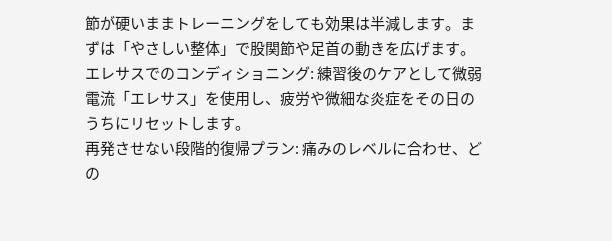節が硬いままトレーニングをしても効果は半減します。まずは「やさしい整体」で股関節や足首の動きを広げます。
エレサスでのコンディショニング: 練習後のケアとして微弱電流「エレサス」を使用し、疲労や微細な炎症をその日のうちにリセットします。
再発させない段階的復帰プラン: 痛みのレベルに合わせ、どの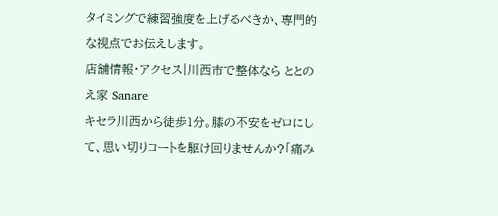タイミングで練習強度を上げるべきか、専門的な視点でお伝えします。
店舗情報・アクセス|川西市で整体なら ととのえ家 Sanare
キセラ川西から徒歩1分。膝の不安をゼロにして、思い切りコートを駆け回りませんか?「痛み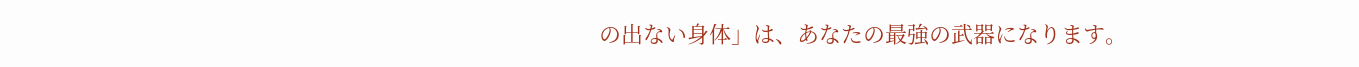の出ない身体」は、あなたの最強の武器になります。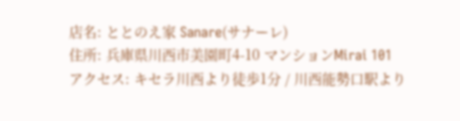店名: ととのえ家 Sanare(サナーレ)
住所: 兵庫県川西市美園町4-10 マンションMirai 101
アクセス: キセラ川西より徒歩1分 / 川西能勢口駅より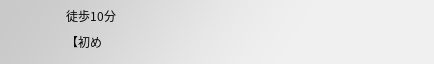徒歩10分
【初め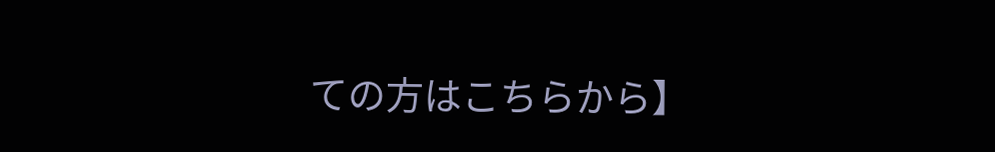ての方はこちらから】